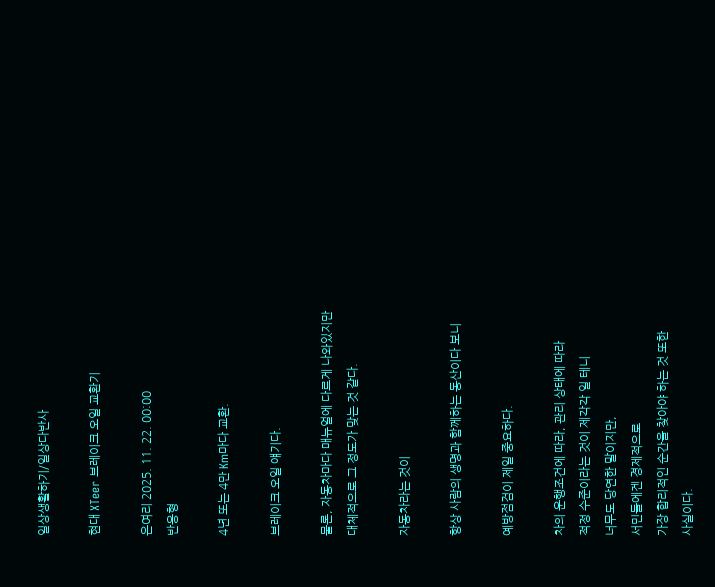일상생활하기/일상다반사

현대 XTeer 브레이크 오일 교환기

은여리 2025. 11. 22. 00:00
반응형

4년 또는 4만 Km마다 교환.

브레이크 오일 얘기다.

물론, 자동차마다 매뉴얼에 다르게 나와있지만
대체적으로 그 정도가 맞는 것 같다.

자동차라는 것이

항상 사람의 생명과 함께하는 동산이다 보니

예방점검이 제일 중요하다.

차의 운행조건에 따라, 관리 상태에 따라
적정 수준이라는 것이 제각각 일 테니
너무도 당연한 말이지만,
서민들에겐 경제적으로
가장 합리적인 순간을 찾아야 하는 것 또한
사실이다.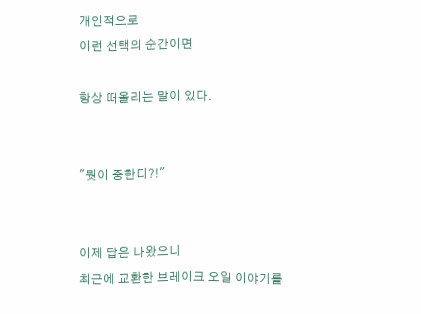개인적으로
이런 선택의 순간이면

항상 떠올리는 말이 있다.


"뭣이 중한디?!"


이제 답은 나왔으니
최근에 교환한 브레이크 오일 이야기를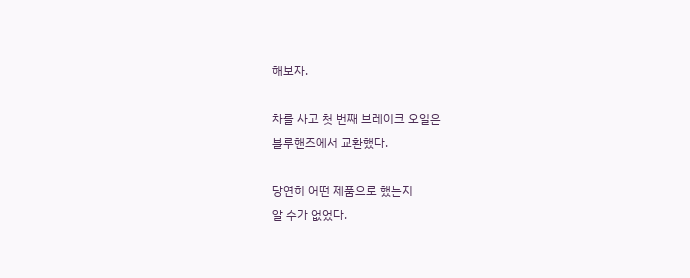해보자.

차를 사고 첫 번째 브레이크 오일은
블루핸즈에서 교환했다.

당연히 어떤 제품으로 했는지
알 수가 없었다.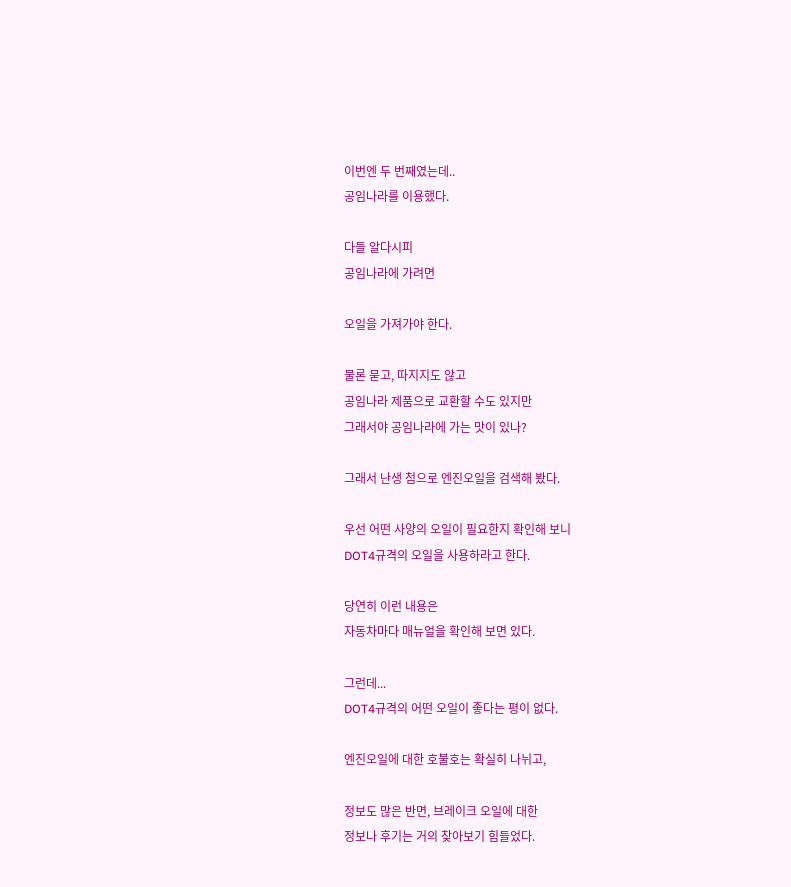이번엔 두 번째였는데..
공임나라를 이용했다.

다들 알다시피
공임나라에 가려면

오일을 가져가야 한다.

물론 묻고, 따지지도 않고
공임나라 제품으로 교환할 수도 있지만
그래서야 공임나라에 가는 맛이 있나?

그래서 난생 첨으로 엔진오일을 검색해 봤다.

우선 어떤 사양의 오일이 필요한지 확인해 보니
DOT4규격의 오일을 사용하라고 한다.

당연히 이런 내용은
자동차마다 매뉴얼을 확인해 보면 있다.

그런데...
DOT4규격의 어떤 오일이 좋다는 평이 없다.

엔진오일에 대한 호불호는 확실히 나뉘고,

정보도 많은 반면, 브레이크 오일에 대한
정보나 후기는 거의 찾아보기 힘들었다.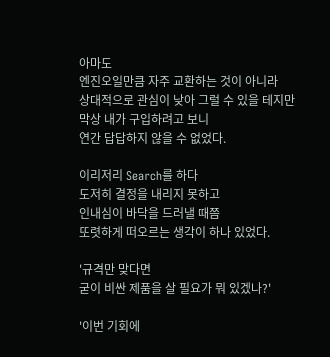아마도
엔진오일만큼 자주 교환하는 것이 아니라
상대적으로 관심이 낮아 그럴 수 있을 테지만
막상 내가 구입하려고 보니
연간 답답하지 않을 수 없었다.

이리저리 Search를 하다
도저히 결정을 내리지 못하고
인내심이 바닥을 드러낼 때쯤
또렷하게 떠오르는 생각이 하나 있었다.

'규격만 맞다면
굳이 비싼 제품을 살 필요가 뭐 있겠나?'

'이번 기회에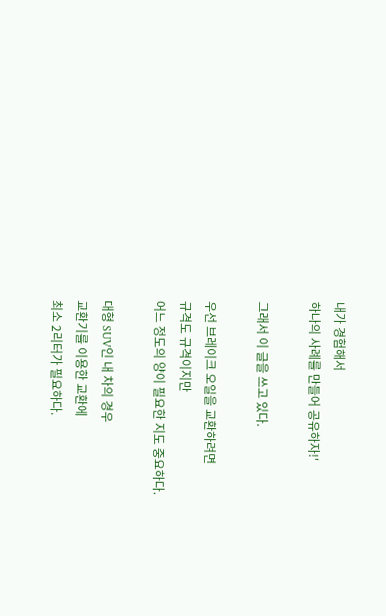내가 경험해서
하나의 사례를 만들어 공유하자!'

그래서 이 글을 쓰고 있다.

우선 브레이크 오일을 교환하려면
규격도 규격이지만
어느 정도의 양이 필요한 지도 중요하다.

대형 SUV인 내 차의 경우
교환기를 이용한 교환에
최소 2리터가 필요하다.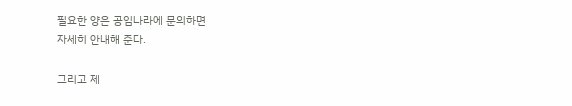필요한 양은 공임나라에 문의하면
자세히 안내해 준다.

그리고 제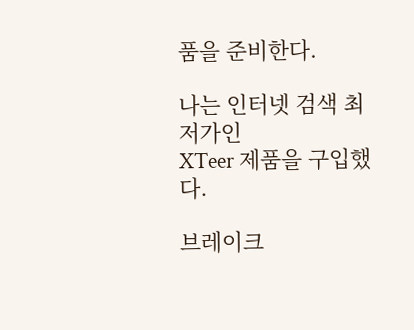품을 준비한다.

나는 인터넷 검색 최저가인
XTeer 제품을 구입했다.

브레이크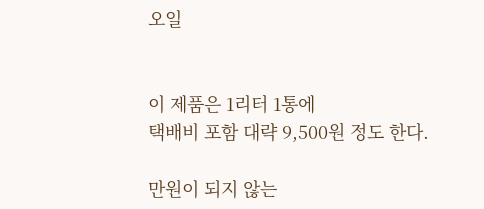오일


이 제품은 1리터 1통에
택배비 포함 대략 9,500원 정도 한다.

만원이 되지 않는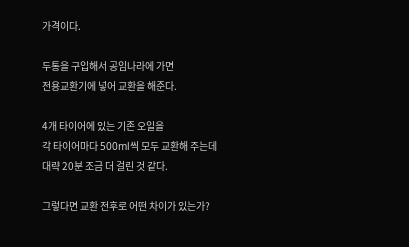가격이다.

두통을 구입해서 공임나라에 가면
전용교환기에 넣어 교환을 해준다.

4개 타이어에 있는 기존 오일을
각 타이어마다 500ml씩 모두 교환해 주는데
대략 20분 조금 더 걸린 것 같다.

그렇다면 교환 전후로 어떤 차이가 있는가?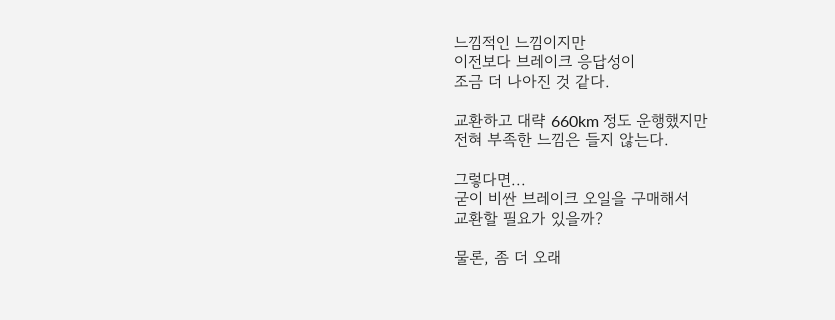느낌적인 느낌이지만
이전보다 브레이크 응답성이
조금 더 나아진 것 같다.

교환하고 대략 660km 정도 운행했지만
전혀 부족한 느낌은 들지 않는다.

그렇다면...
굳이 비싼 브레이크 오일을 구매해서
교환할 필요가 있을까?

물론, 좀 더 오래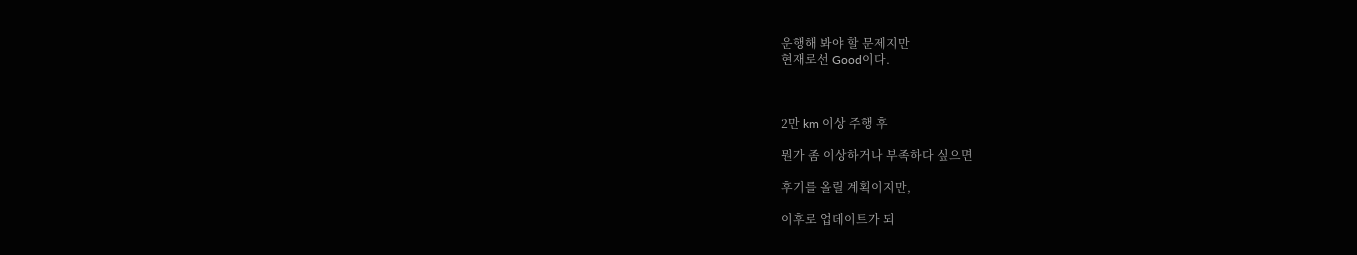운행해 봐야 할 문제지만
현재로선 Good이다.



2만 km 이상 주행 후

뭔가 좀 이상하거나 부족하다 싶으면

후기를 올릴 계획이지만,

이후로 업데이트가 되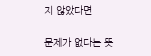지 않았다면

문제가 없다는 뜻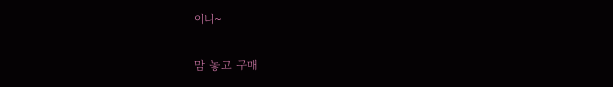이니~

맘 놓고 구매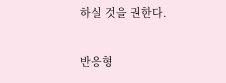하실 것을 권한다.

반응형